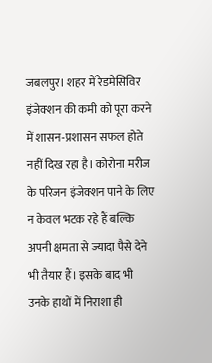जबलपुर। शहर में रेडमेसिविर इंजेक्शन की कमी को पूरा करने में शासन-प्रशासन सफल होते नहीं दिख रहा है। कोरोना मरीज के परिजन इंजेक्शन पाने के लिए न केवल भटक रहे हैं बल्कि अपनी क्षमता से ज्यादा पैसे देने भी तैयार हैं। इसके बाद भी उनके हाथों में निराशा ही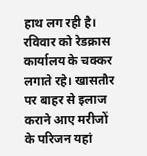हाथ लग रही है। रविवार को रेडक्रास कार्यालय के चक्कर लगाते रहे। खासतौर पर बाहर से इलाज कराने आए मरीजों के परिजन यहां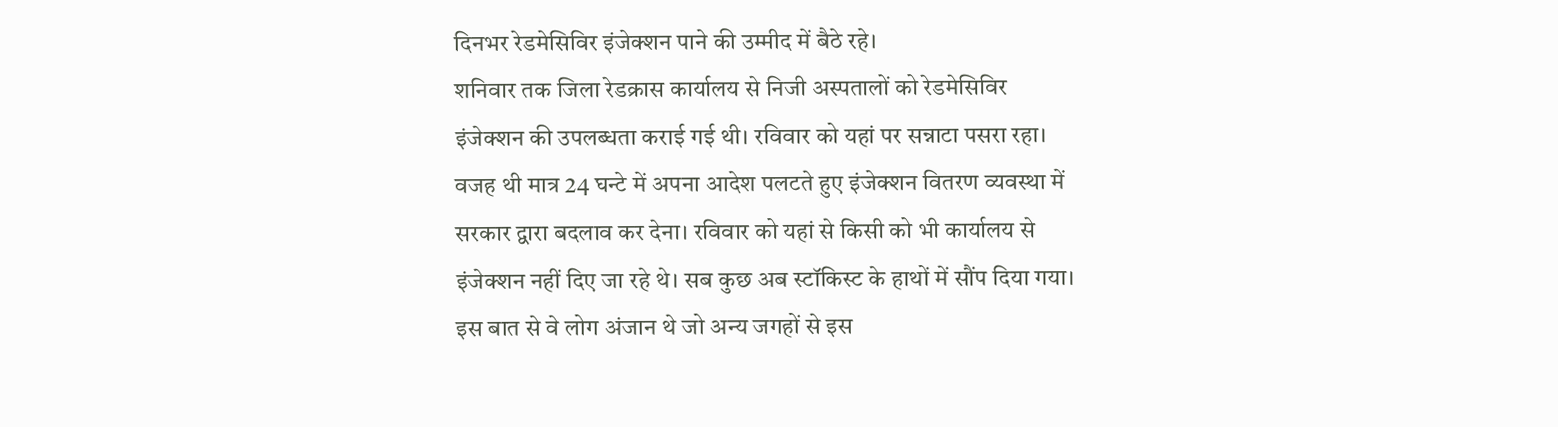दिनभर रेडमेसिविर इंजेक्शन पाने की उम्मीद में बैठे रहे।
शनिवार तक जिला रेडक्रास कार्यालय से निजी अस्पतालों को रेडमेसिविर इंजेक्शन की उपलब्धता कराई गई थी। रविवार को यहां पर सन्नाटा पसरा रहा। वजह थी मात्र 24 घन्टे में अपना आदेश पलटते हुए इंजेक्शन वितरण व्यवस्था में सरकार द्वारा बदलाव कर देना। रविवार को यहां से किसी को भी कार्यालय से इंजेक्शन नहीं दिए जा रहे थे। सब कुछ अब स्टॉकिस्ट के हाथों में सौंप दिया गया। इस बात से वे लोग अंजान थे जो अन्य जगहों से इस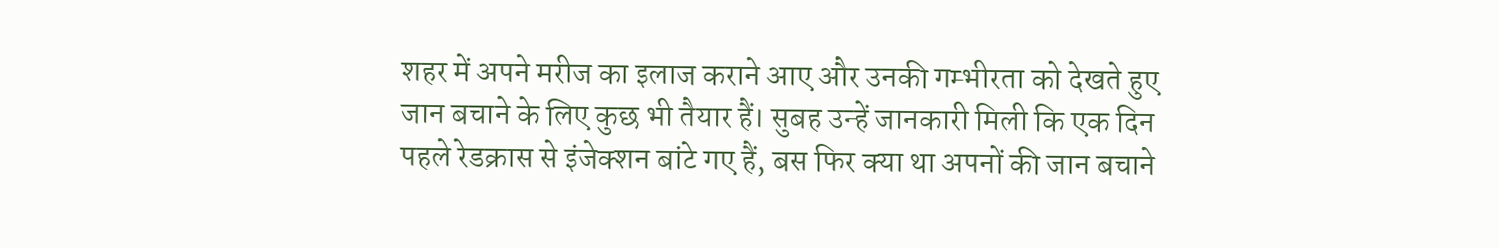शहर में अपने मरीज का इलाज कराने आए और उनकी गम्भीरता को देखते हुए जान बचाने के लिए कुछ भी तैयार हैं। सुबह उन्हें जानकारी मिली कि एक दिन पहले रेडक्रास से इंजेक्शन बांटे गए हैं, बस फिर क्या था अपनों की जान बचाने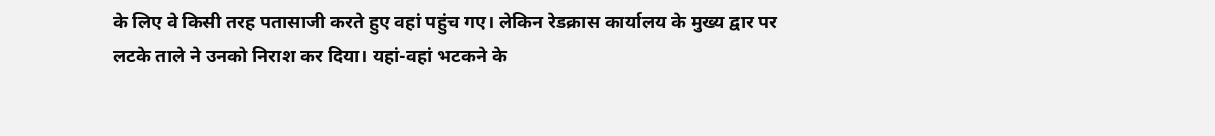के लिए वे किसी तरह पतासाजी करते हुए वहां पहुंच गए। लेकिन रेडक्रास कार्यालय के मुख्य द्वार पर लटके ताले ने उनको निराश कर दिया। यहां-वहां भटकने के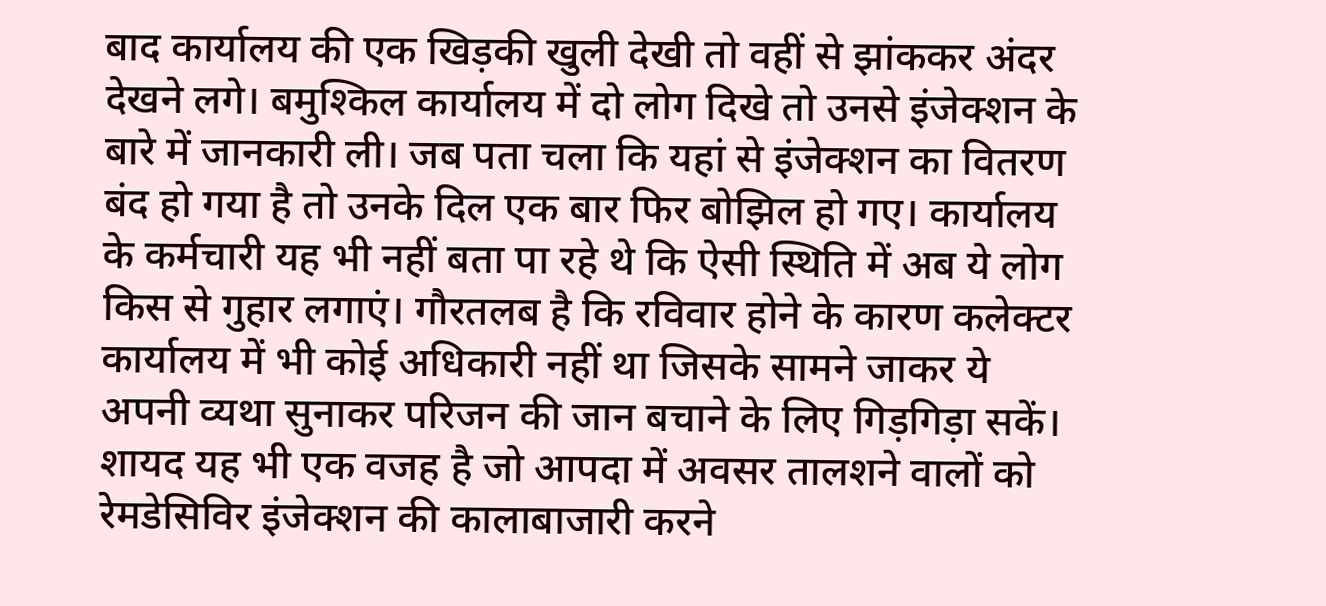बाद कार्यालय की एक खिड़की खुली देखी तो वहीं से झांककर अंदर देखने लगे। बमुश्किल कार्यालय में दो लोग दिखे तो उनसे इंजेक्शन के बारे में जानकारी ली। जब पता चला कि यहां से इंजेक्शन का वितरण बंद हो गया है तो उनके दिल एक बार फिर बोझिल हो गए। कार्यालय के कर्मचारी यह भी नहीं बता पा रहे थे कि ऐसी स्थिति में अब ये लोग किस से गुहार लगाएं। गौरतलब है कि रविवार होने के कारण कलेक्टर कार्यालय में भी कोई अधिकारी नहीं था जिसके सामने जाकर ये अपनी व्यथा सुनाकर परिजन की जान बचाने के लिए गिड़गिड़ा सकें। शायद यह भी एक वजह है जो आपदा में अवसर तालशने वालों को रेमडेसिविर इंजेक्शन की कालाबाजारी करने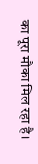का पूरा मौका मिल रहा है।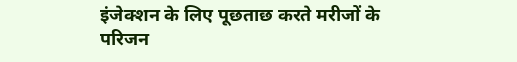इंजेक्शन के लिए पूछताछ करते मरीजों के परिजन